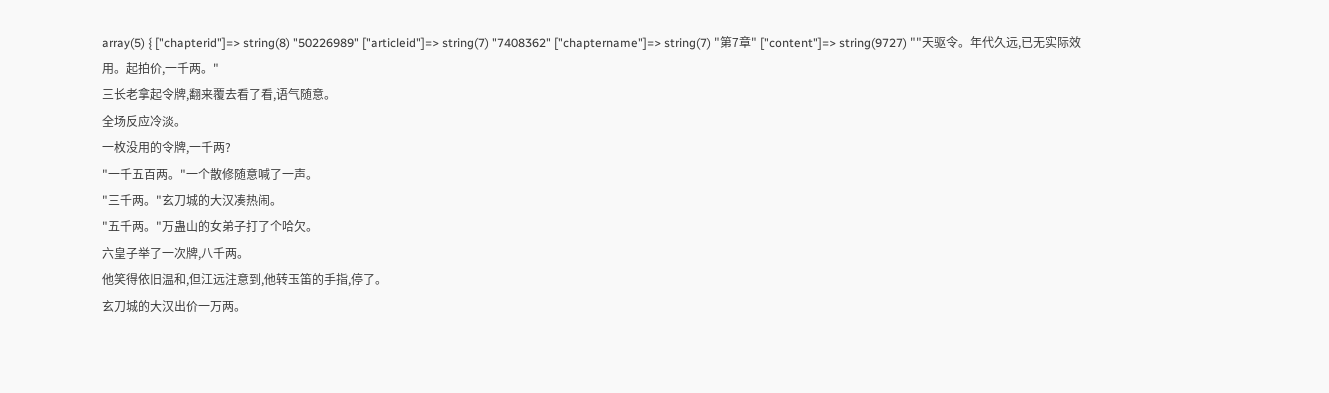array(5) { ["chapterid"]=> string(8) "50226989" ["articleid"]=> string(7) "7408362" ["chaptername"]=> string(7) "第7章" ["content"]=> string(9727) ""天驱令。年代久远,已无实际效用。起拍价,一千两。"
三长老拿起令牌,翻来覆去看了看,语气随意。
全场反应冷淡。
一枚没用的令牌,一千两?
"一千五百两。"一个散修随意喊了一声。
"三千两。"玄刀城的大汉凑热闹。
"五千两。"万蛊山的女弟子打了个哈欠。
六皇子举了一次牌,八千两。
他笑得依旧温和,但江远注意到,他转玉笛的手指,停了。
玄刀城的大汉出价一万两。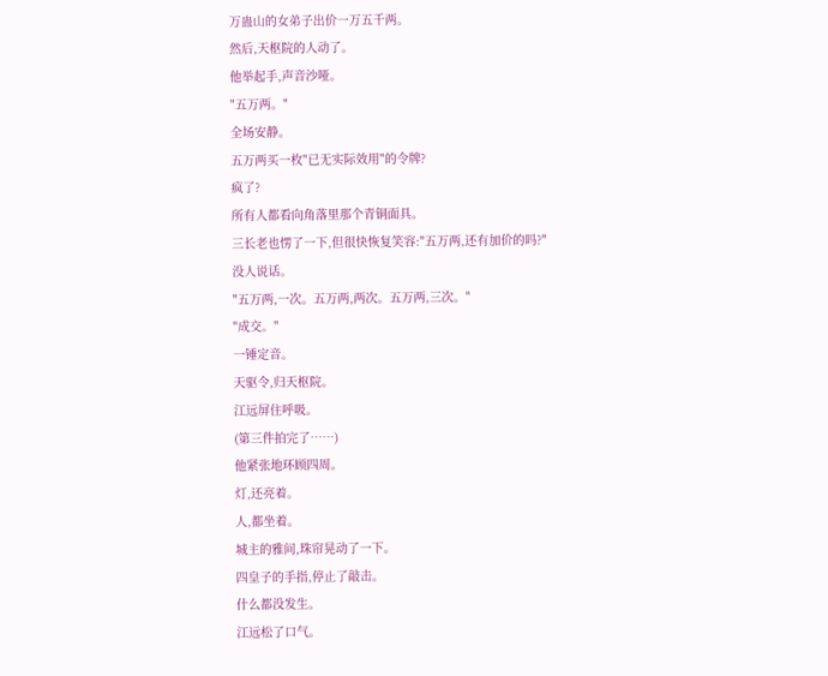万蛊山的女弟子出价一万五千两。
然后,天枢院的人动了。
他举起手,声音沙哑。
"五万两。"
全场安静。
五万两买一枚"已无实际效用"的令牌?
疯了?
所有人都看向角落里那个青铜面具。
三长老也愣了一下,但很快恢复笑容:"五万两,还有加价的吗?"
没人说话。
"五万两,一次。五万两,两次。五万两,三次。"
"成交。"
一锤定音。
天驱令,归天枢院。
江远屏住呼吸。
(第三件拍完了……)
他紧张地环顾四周。
灯,还亮着。
人,都坐着。
城主的雅间,珠帘晃动了一下。
四皇子的手指,停止了敲击。
什么都没发生。
江远松了口气。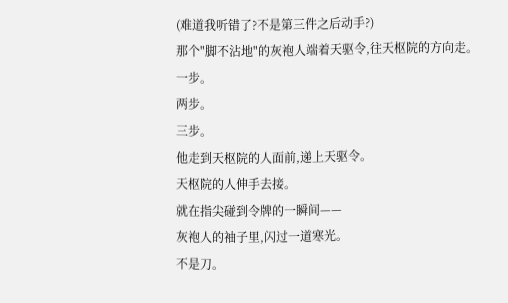(难道我听错了?不是第三件之后动手?)
那个"脚不沾地"的灰袍人端着天驱令,往天枢院的方向走。
一步。
两步。
三步。
他走到天枢院的人面前,递上天驱令。
天枢院的人伸手去接。
就在指尖碰到令牌的一瞬间——
灰袍人的袖子里,闪过一道寒光。
不是刀。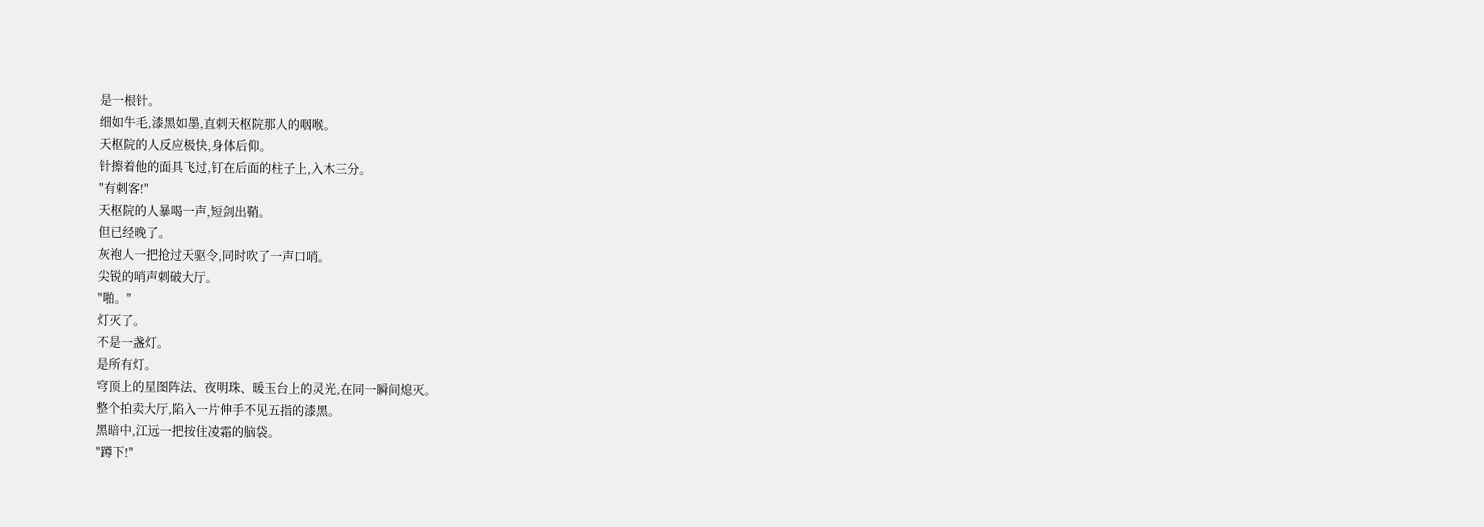是一根针。
细如牛毛,漆黑如墨,直刺天枢院那人的咽喉。
天枢院的人反应极快,身体后仰。
针擦着他的面具飞过,钉在后面的柱子上,入木三分。
"有刺客!"
天枢院的人暴喝一声,短剑出鞘。
但已经晚了。
灰袍人一把抢过天驱令,同时吹了一声口哨。
尖锐的哨声刺破大厅。
"啪。"
灯灭了。
不是一盏灯。
是所有灯。
穹顶上的星图阵法、夜明珠、暖玉台上的灵光,在同一瞬间熄灭。
整个拍卖大厅,陷入一片伸手不见五指的漆黑。
黑暗中,江远一把按住凌霜的脑袋。
"蹲下!"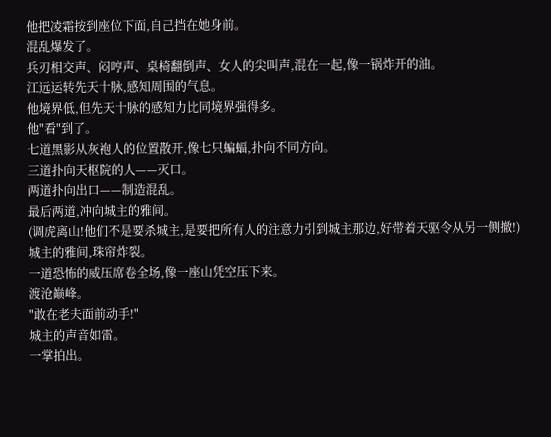他把凌霜按到座位下面,自己挡在她身前。
混乱爆发了。
兵刃相交声、闷哼声、桌椅翻倒声、女人的尖叫声,混在一起,像一锅炸开的油。
江远运转先天十脉,感知周围的气息。
他境界低,但先天十脉的感知力比同境界强得多。
他"看"到了。
七道黑影从灰袍人的位置散开,像七只蝙蝠,扑向不同方向。
三道扑向天枢院的人——灭口。
两道扑向出口——制造混乱。
最后两道,冲向城主的雅间。
(调虎离山!他们不是要杀城主,是要把所有人的注意力引到城主那边,好带着天驱令从另一侧撤!)
城主的雅间,珠帘炸裂。
一道恐怖的威压席卷全场,像一座山凭空压下来。
渡沧巅峰。
"敢在老夫面前动手!"
城主的声音如雷。
一掌拍出。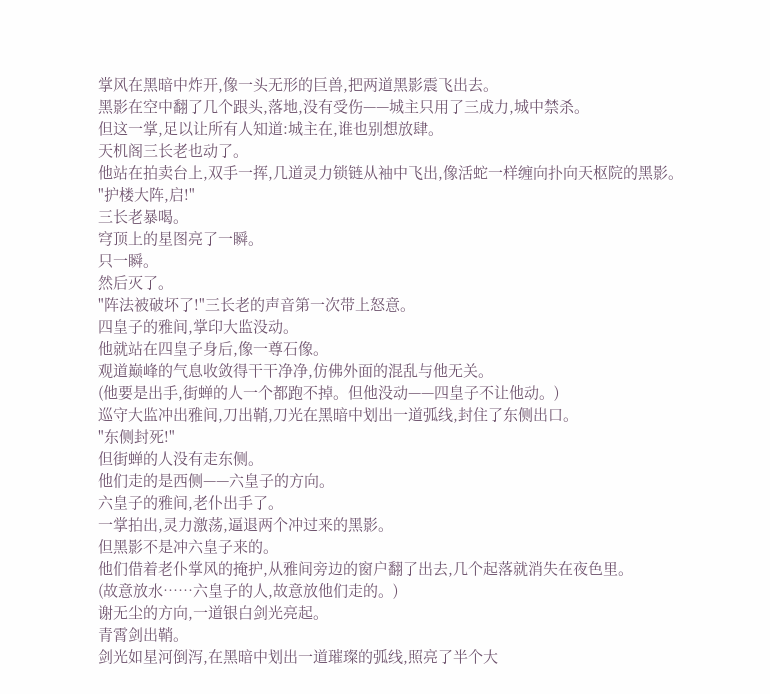掌风在黑暗中炸开,像一头无形的巨兽,把两道黑影震飞出去。
黑影在空中翻了几个跟头,落地,没有受伤——城主只用了三成力,城中禁杀。
但这一掌,足以让所有人知道:城主在,谁也别想放肆。
天机阁三长老也动了。
他站在拍卖台上,双手一挥,几道灵力锁链从袖中飞出,像活蛇一样缠向扑向天枢院的黑影。
"护楼大阵,启!"
三长老暴喝。
穹顶上的星图亮了一瞬。
只一瞬。
然后灭了。
"阵法被破坏了!"三长老的声音第一次带上怒意。
四皇子的雅间,掌印大监没动。
他就站在四皇子身后,像一尊石像。
观道巅峰的气息收敛得干干净净,仿佛外面的混乱与他无关。
(他要是出手,街蝉的人一个都跑不掉。但他没动——四皇子不让他动。)
巡守大监冲出雅间,刀出鞘,刀光在黑暗中划出一道弧线,封住了东侧出口。
"东侧封死!"
但街蝉的人没有走东侧。
他们走的是西侧——六皇子的方向。
六皇子的雅间,老仆出手了。
一掌拍出,灵力激荡,逼退两个冲过来的黑影。
但黑影不是冲六皇子来的。
他们借着老仆掌风的掩护,从雅间旁边的窗户翻了出去,几个起落就消失在夜色里。
(故意放水……六皇子的人,故意放他们走的。)
谢无尘的方向,一道银白剑光亮起。
青霄剑出鞘。
剑光如星河倒泻,在黑暗中划出一道璀璨的弧线,照亮了半个大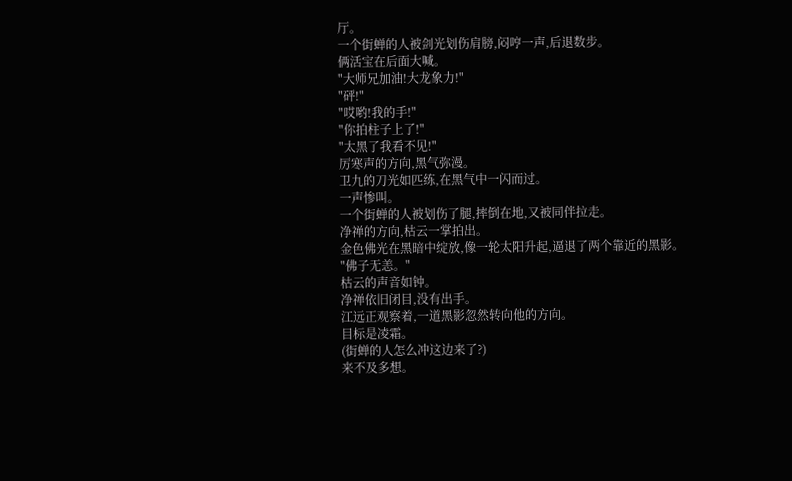厅。
一个街蝉的人被剑光划伤肩膀,闷哼一声,后退数步。
俩活宝在后面大喊。
"大师兄加油!大龙象力!"
"砰!"
"哎哟!我的手!"
"你拍柱子上了!"
"太黑了我看不见!"
厉寒声的方向,黑气弥漫。
卫九的刀光如匹练,在黑气中一闪而过。
一声惨叫。
一个街蝉的人被划伤了腿,摔倒在地,又被同伴拉走。
净禅的方向,枯云一掌拍出。
金色佛光在黑暗中绽放,像一轮太阳升起,逼退了两个靠近的黑影。
"佛子无恙。"
枯云的声音如钟。
净禅依旧闭目,没有出手。
江远正观察着,一道黑影忽然转向他的方向。
目标是凌霜。
(街蝉的人怎么冲这边来了?)
来不及多想。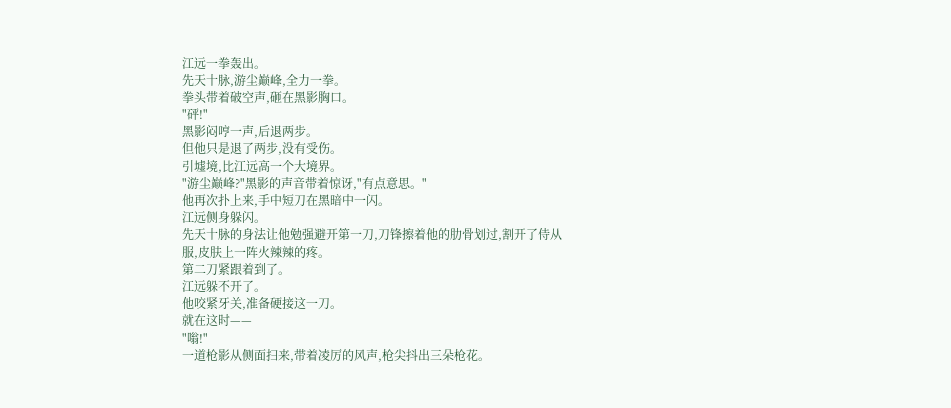江远一拳轰出。
先天十脉,游尘巅峰,全力一拳。
拳头带着破空声,砸在黑影胸口。
"砰!"
黑影闷哼一声,后退两步。
但他只是退了两步,没有受伤。
引墟境,比江远高一个大境界。
"游尘巅峰?"黑影的声音带着惊讶,"有点意思。"
他再次扑上来,手中短刀在黑暗中一闪。
江远侧身躲闪。
先天十脉的身法让他勉强避开第一刀,刀锋擦着他的肋骨划过,割开了侍从服,皮肤上一阵火辣辣的疼。
第二刀紧跟着到了。
江远躲不开了。
他咬紧牙关,准备硬接这一刀。
就在这时——
"嗡!"
一道枪影从侧面扫来,带着凌厉的风声,枪尖抖出三朵枪花。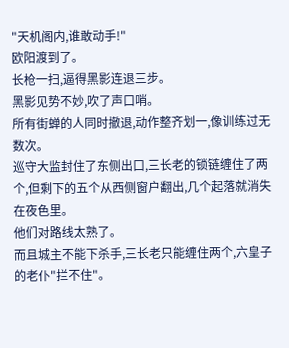"天机阁内,谁敢动手!"
欧阳渡到了。
长枪一扫,逼得黑影连退三步。
黑影见势不妙,吹了声口哨。
所有街蝉的人同时撤退,动作整齐划一,像训练过无数次。
巡守大监封住了东侧出口,三长老的锁链缠住了两个,但剩下的五个从西侧窗户翻出,几个起落就消失在夜色里。
他们对路线太熟了。
而且城主不能下杀手,三长老只能缠住两个,六皇子的老仆"拦不住"。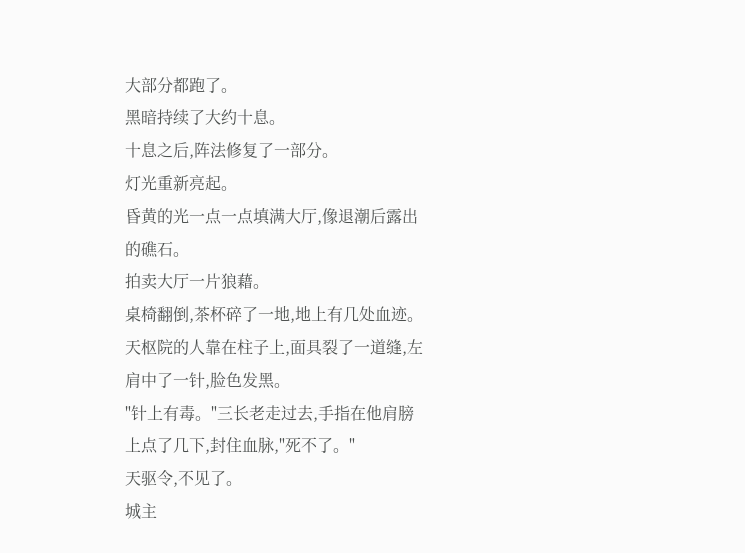大部分都跑了。
黑暗持续了大约十息。
十息之后,阵法修复了一部分。
灯光重新亮起。
昏黄的光一点一点填满大厅,像退潮后露出的礁石。
拍卖大厅一片狼藉。
桌椅翻倒,茶杯碎了一地,地上有几处血迹。
天枢院的人靠在柱子上,面具裂了一道缝,左肩中了一针,脸色发黑。
"针上有毒。"三长老走过去,手指在他肩膀上点了几下,封住血脉,"死不了。"
天驱令,不见了。
城主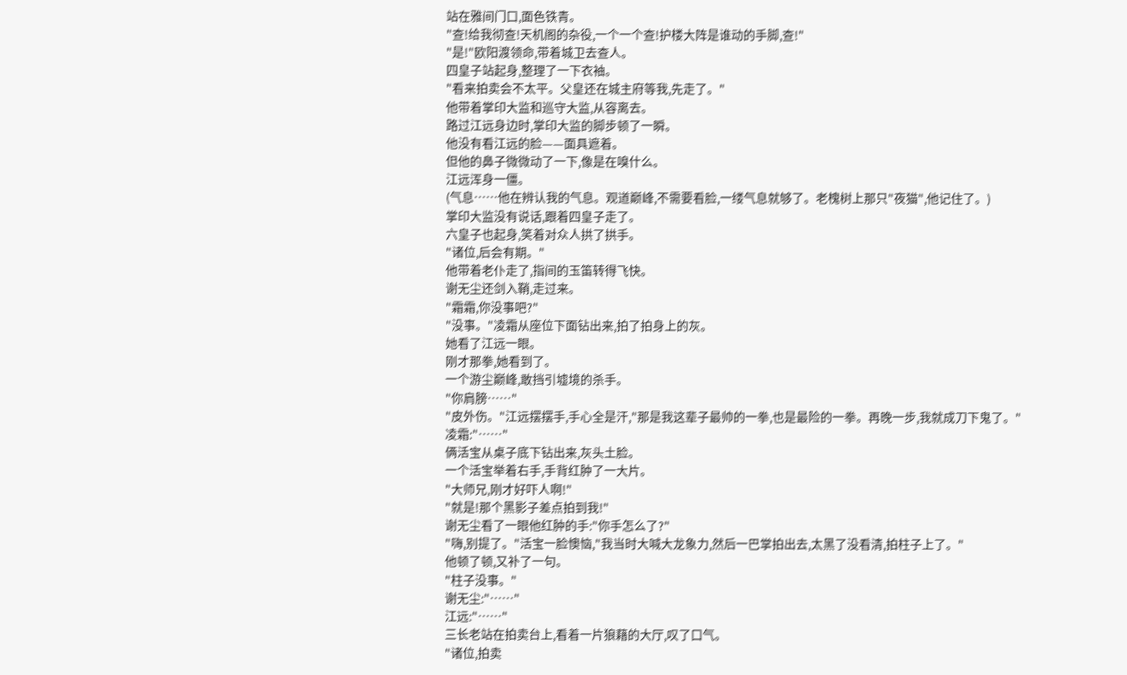站在雅间门口,面色铁青。
"查!给我彻查!天机阁的杂役,一个一个查!护楼大阵是谁动的手脚,查!"
"是!"欧阳渡领命,带着城卫去查人。
四皇子站起身,整理了一下衣袖。
"看来拍卖会不太平。父皇还在城主府等我,先走了。"
他带着掌印大监和巡守大监,从容离去。
路过江远身边时,掌印大监的脚步顿了一瞬。
他没有看江远的脸——面具遮着。
但他的鼻子微微动了一下,像是在嗅什么。
江远浑身一僵。
(气息……他在辨认我的气息。观道巅峰,不需要看脸,一缕气息就够了。老槐树上那只"夜猫",他记住了。)
掌印大监没有说话,跟着四皇子走了。
六皇子也起身,笑着对众人拱了拱手。
"诸位,后会有期。"
他带着老仆走了,指间的玉笛转得飞快。
谢无尘还剑入鞘,走过来。
"霜霜,你没事吧?"
"没事。"凌霜从座位下面钻出来,拍了拍身上的灰。
她看了江远一眼。
刚才那拳,她看到了。
一个游尘巅峰,敢挡引墟境的杀手。
"你肩膀……"
"皮外伤。"江远摆摆手,手心全是汗,"那是我这辈子最帅的一拳,也是最险的一拳。再晚一步,我就成刀下鬼了。"
凌霜:"……"
俩活宝从桌子底下钻出来,灰头土脸。
一个活宝举着右手,手背红肿了一大片。
"大师兄,刚才好吓人啊!"
"就是!那个黑影子差点拍到我!"
谢无尘看了一眼他红肿的手:"你手怎么了?"
"嗨,别提了。"活宝一脸懊恼,"我当时大喊大龙象力,然后一巴掌拍出去,太黑了没看清,拍柱子上了。"
他顿了顿,又补了一句。
"柱子没事。"
谢无尘:"……"
江远:"……"
三长老站在拍卖台上,看着一片狼藉的大厅,叹了口气。
"诸位,拍卖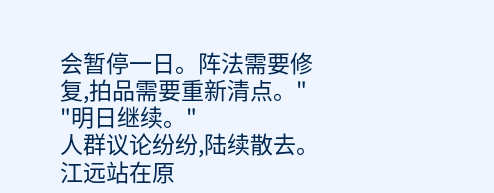会暂停一日。阵法需要修复,拍品需要重新清点。"
"明日继续。"
人群议论纷纷,陆续散去。
江远站在原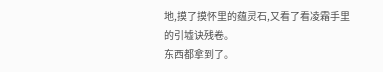地,摸了摸怀里的蕴灵石,又看了看凌霜手里的引墟诀残卷。
东西都拿到了。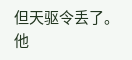但天驱令丢了。
他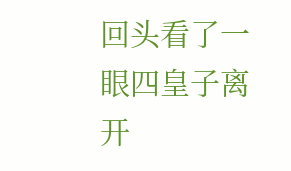回头看了一眼四皇子离开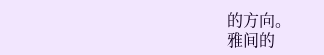的方向。
雅间的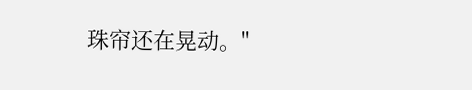珠帘还在晃动。"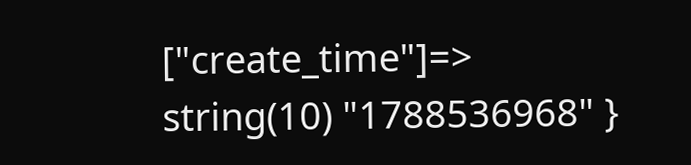["create_time"]=> string(10) "1788536968" }